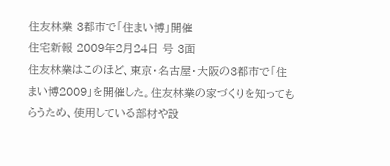住友林業 3都市で「住まい博」開催
住宅新報 2009年2月24日 号 3面
住友林業はこのほど、東京・名古屋・大阪の3都市で「住まい博2009」を開催した。住友林業の家づくりを知ってもらうため、使用している部材や設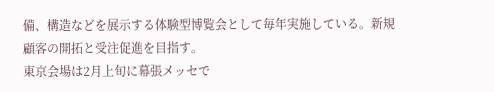備、構造などを展示する体験型博覧会として毎年実施している。新規顧客の開拓と受注促進を目指す。
東京会場は2月上旬に幕張メッセで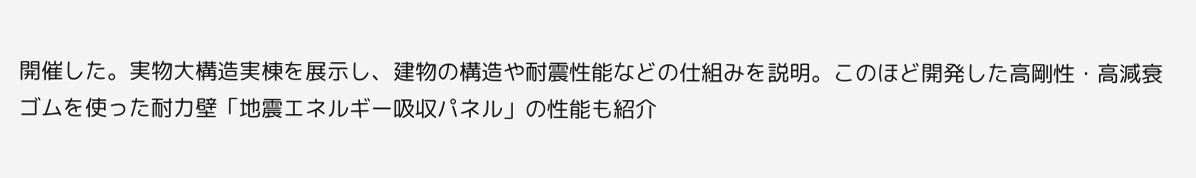開催した。実物大構造実棟を展示し、建物の構造や耐震性能などの仕組みを説明。このほど開発した高剛性・高減衰ゴムを使った耐力壁「地震エネルギー吸収パネル」の性能も紹介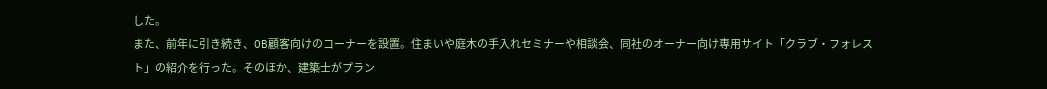した。
また、前年に引き続き、OB顧客向けのコーナーを設置。住まいや庭木の手入れセミナーや相談会、同社のオーナー向け専用サイト「クラブ・フォレスト」の紹介を行った。そのほか、建築士がプラン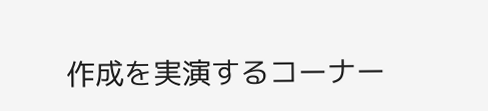作成を実演するコーナー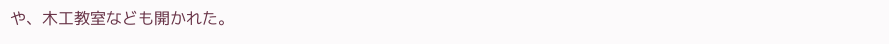や、木工教室なども開かれた。